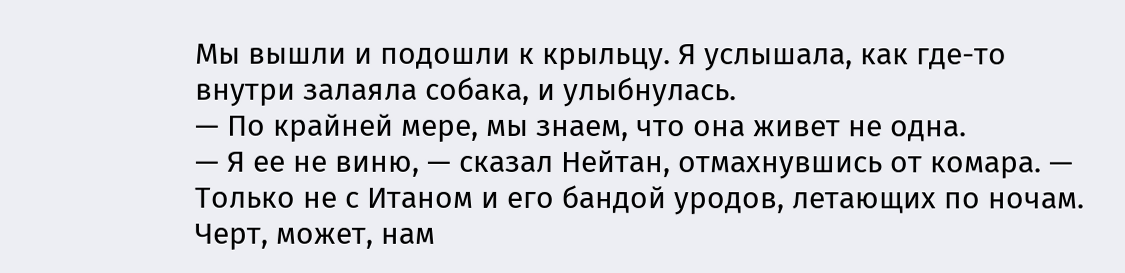Мы вышли и подошли к крыльцу. Я услышала, как где-то внутри залаяла собака, и улыбнулась.
— По крайней мере, мы знаем, что она живет не одна.
— Я ее не виню, — сказал Нейтан, отмахнувшись от комара. — Только не с Итаном и его бандой уродов, летающих по ночам. Черт, может, нам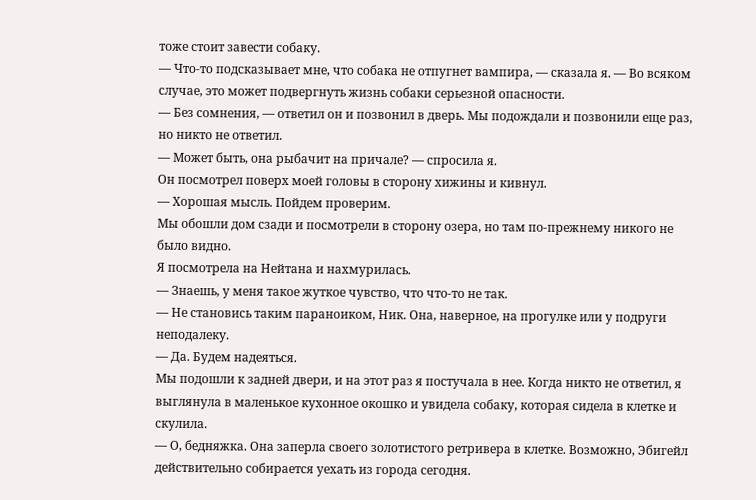тоже стоит завести собаку.
— Что-то подсказывает мне, что собака не отпугнет вампира, — сказала я. — Во всяком случае, это может подвергнуть жизнь собаки серьезной опасности.
— Без сомнения, — ответил он и позвонил в дверь. Мы подождали и позвонили еще раз, но никто не ответил.
— Может быть, она рыбачит на причале? — спросила я.
Он посмотрел поверх моей головы в сторону хижины и кивнул.
— Хорошая мысль. Пойдем проверим.
Мы обошли дом сзади и посмотрели в сторону озера, но там по-прежнему никого не было видно.
Я посмотрела на Нейтана и нахмурилась.
— Знаешь, у меня такое жуткое чувство, что что-то не так.
— Не становись таким параноиком, Ник. Она, наверное, на прогулке или у подруги неподалеку.
— Да. Будем надеяться.
Мы подошли к задней двери, и на этот раз я постучала в нее. Когда никто не ответил, я выглянула в маленькое кухонное окошко и увидела собаку, которая сидела в клетке и скулила.
— О, бедняжка. Она заперла своего золотистого ретривера в клетке. Возможно, Эбигейл действительно собирается уехать из города сегодня.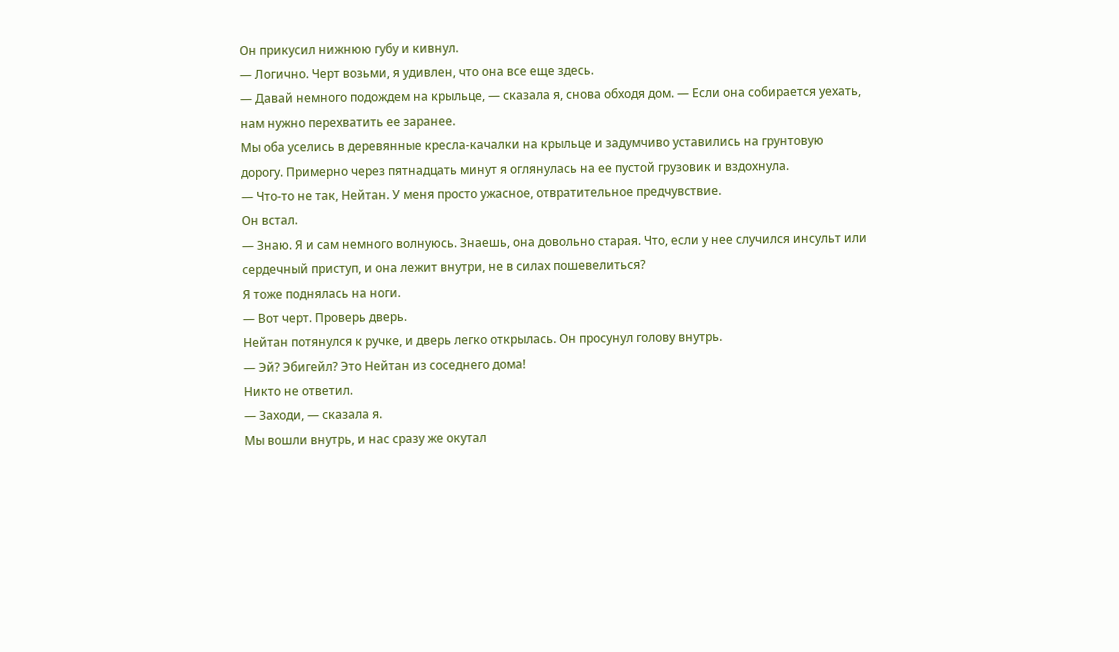Он прикусил нижнюю губу и кивнул.
— Логично. Черт возьми, я удивлен, что она все еще здесь.
— Давай немного подождем на крыльце, — сказала я, снова обходя дом. — Если она собирается уехать, нам нужно перехватить ее заранее.
Мы оба уселись в деревянные кресла-качалки на крыльце и задумчиво уставились на грунтовую дорогу. Примерно через пятнадцать минут я оглянулась на ее пустой грузовик и вздохнула.
— Что-то не так, Нейтан. У меня просто ужасное, отвратительное предчувствие.
Он встал.
— Знаю. Я и сам немного волнуюсь. Знаешь, она довольно старая. Что, если у нее случился инсульт или сердечный приступ, и она лежит внутри, не в силах пошевелиться?
Я тоже поднялась на ноги.
— Вот черт. Проверь дверь.
Нейтан потянулся к ручке, и дверь легко открылась. Он просунул голову внутрь.
— Эй? Эбигейл? Это Нейтан из соседнего дома!
Никто не ответил.
— Заходи, — сказала я.
Мы вошли внутрь, и нас сразу же окутал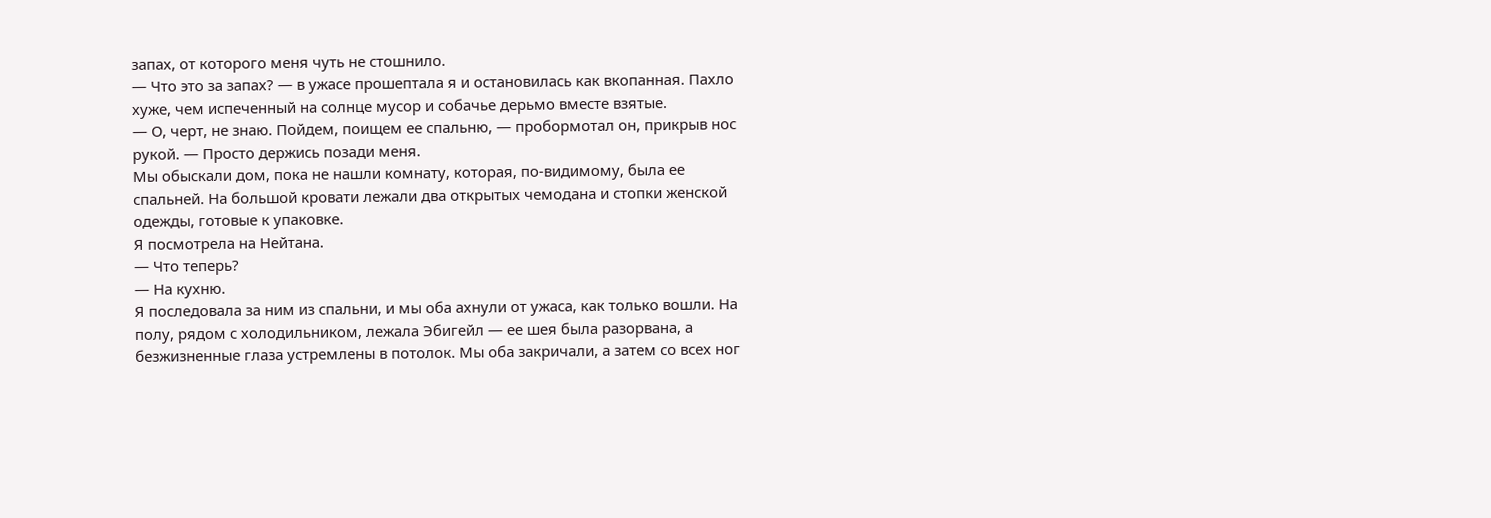запах, от которого меня чуть не стошнило.
— Что это за запах? — в ужасе прошептала я и остановилась как вкопанная. Пахло хуже, чем испеченный на солнце мусор и собачье дерьмо вместе взятые.
— О, черт, не знаю. Пойдем, поищем ее спальню, — пробормотал он, прикрыв нос рукой. — Просто держись позади меня.
Мы обыскали дом, пока не нашли комнату, которая, по-видимому, была ее спальней. На большой кровати лежали два открытых чемодана и стопки женской одежды, готовые к упаковке.
Я посмотрела на Нейтана.
— Что теперь?
— На кухню.
Я последовала за ним из спальни, и мы оба ахнули от ужаса, как только вошли. На полу, рядом с холодильником, лежала Эбигейл — ее шея была разорвана, а безжизненные глаза устремлены в потолок. Мы оба закричали, а затем со всех ног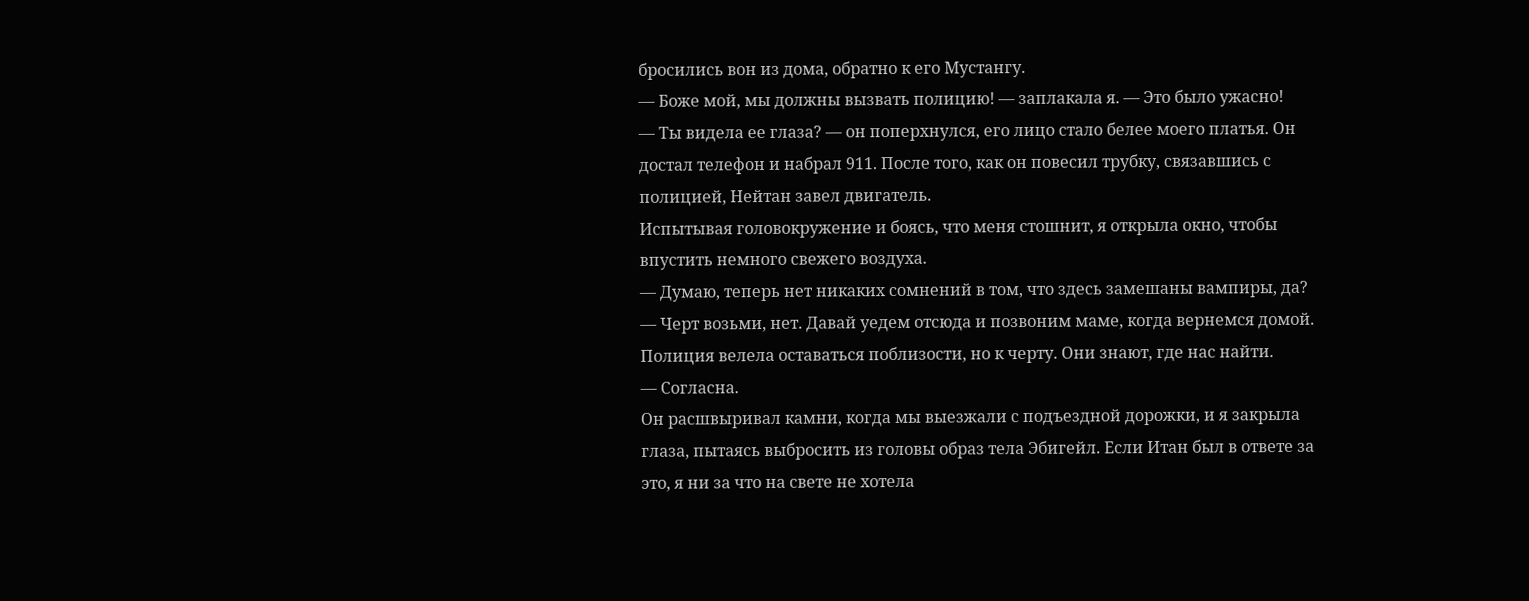бросились вон из дома, обратно к его Мустангу.
— Боже мой, мы должны вызвать полицию! — заплакала я. — Это было ужасно!
— Ты видела ее глаза? — он поперхнулся, его лицо стало белее моего платья. Он достал телефон и набрал 911. После того, как он повесил трубку, связавшись с полицией, Нейтан завел двигатель.
Испытывая головокружение и боясь, что меня стошнит, я открыла окно, чтобы впустить немного свежего воздуха.
— Думаю, теперь нет никаких сомнений в том, что здесь замешаны вампиры, да?
— Черт возьми, нет. Давай уедем отсюда и позвоним маме, когда вернемся домой. Полиция велела оставаться поблизости, но к черту. Они знают, где нас найти.
— Согласна.
Он расшвыривал камни, когда мы выезжали с подъездной дорожки, и я закрыла глаза, пытаясь выбросить из головы образ тела Эбигейл. Если Итан был в ответе за это, я ни за что на свете не хотела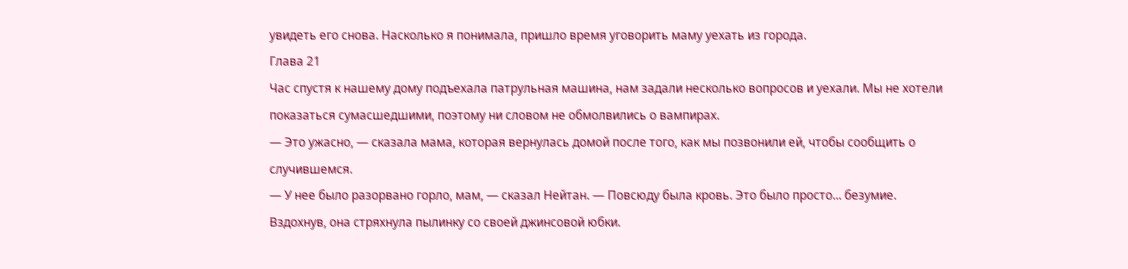увидеть его снова. Насколько я понимала, пришло время уговорить маму уехать из города.
Глава 21
Час спустя к нашему дому подъехала патрульная машина, нам задали несколько вопросов и уехали. Мы не хотели показаться сумасшедшими, поэтому ни словом не обмолвились о вампирах.
— Это ужасно, — сказала мама, которая вернулась домой после того, как мы позвонили ей, чтобы сообщить о случившемся.
— У нее было разорвано горло, мам, — сказал Нейтан. — Повсюду была кровь. Это было просто... безумие.
Вздохнув, она стряхнула пылинку со своей джинсовой юбки.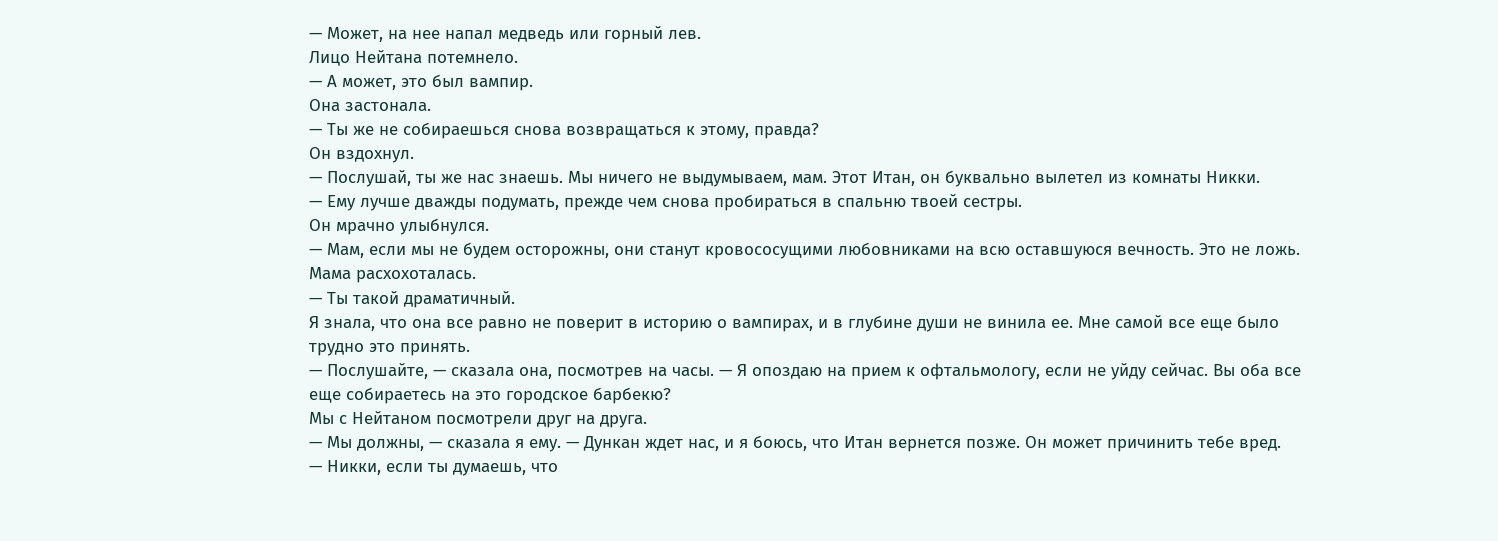— Может, на нее напал медведь или горный лев.
Лицо Нейтана потемнело.
— А может, это был вампир.
Она застонала.
— Ты же не собираешься снова возвращаться к этому, правда?
Он вздохнул.
— Послушай, ты же нас знаешь. Мы ничего не выдумываем, мам. Этот Итан, он буквально вылетел из комнаты Никки.
— Ему лучше дважды подумать, прежде чем снова пробираться в спальню твоей сестры.
Он мрачно улыбнулся.
— Мам, если мы не будем осторожны, они станут кровососущими любовниками на всю оставшуюся вечность. Это не ложь.
Мама расхохоталась.
— Ты такой драматичный.
Я знала, что она все равно не поверит в историю о вампирах, и в глубине души не винила ее. Мне самой все еще было трудно это принять.
— Послушайте, — сказала она, посмотрев на часы. — Я опоздаю на прием к офтальмологу, если не уйду сейчас. Вы оба все еще собираетесь на это городское барбекю?
Мы с Нейтаном посмотрели друг на друга.
— Мы должны, — сказала я ему. — Дункан ждет нас, и я боюсь, что Итан вернется позже. Он может причинить тебе вред.
— Никки, если ты думаешь, что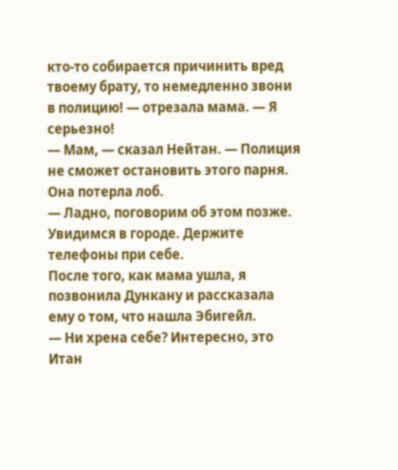кто-то собирается причинить вред твоему брату, то немедленно звони в полицию! — отрезала мама. — Я серьезно!
— Мам, — сказал Нейтан. — Полиция не сможет остановить этого парня.
Она потерла лоб.
— Ладно, поговорим об этом позже. Увидимся в городе. Держите телефоны при себе.
После того, как мама ушла, я позвонила Дункану и рассказала ему о том, что нашла Эбигейл.
— Ни хрена себе? Интересно, это Итан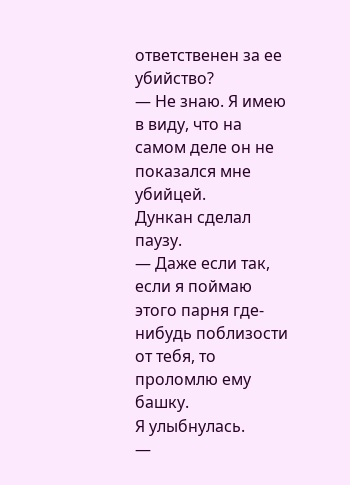ответственен за ее убийство?
— Не знаю. Я имею в виду, что на самом деле он не показался мне убийцей.
Дункан сделал паузу.
— Даже если так, если я поймаю этого парня где-нибудь поблизости от тебя, то проломлю ему башку.
Я улыбнулась.
—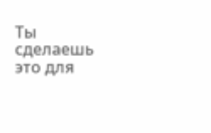Ты сделаешь это для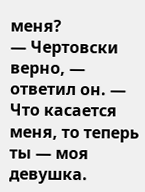меня?
— Чертовски верно, — ответил он. — Что касается меня, то теперь ты — моя девушка.